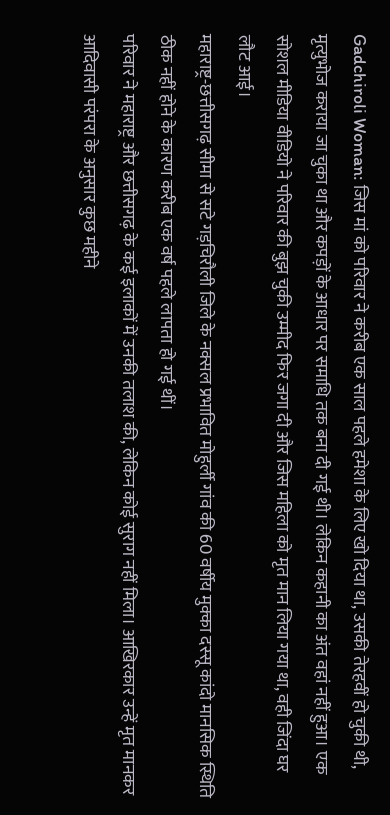Gadchiroli Woman: जिस मां को परिवार ने करीब एक साल पहले हमेशा के लिए खो दिया था, उसकी तेरहवीं हो चुकी थी, मृत्युभोज कराया जा चुका था और कपड़ों के आधार पर समाधि तक बना दी गई थी। लेकिन कहानी का अंत वहां नहीं हुआ। एक सोशल मीडिया वीडियो ने परिवार की बुझ चुकी उम्मीद फिर जगा दी और जिस महिला को मृत मान लिया गया था, वही जिंदा घर लौट आई।
महाराष्ट्र-छत्तीसगढ़ सीमा से सटे गड़चिरौली जिले के नक्सल प्रभावित मोहुर्ली गांव की 60 वर्षीय मुक्का दस्सू कांदो मानसिक स्थिति ठीक नहीं होने के कारण करीब एक वर्ष पहले लापता हो गई थीं।
परिवार ने महाराष्ट्र और छत्तीसगढ़ के कई इलाकों में उनकी तलाश की, लेकिन कोई सुराग नहीं मिला। आखिरकार उन्हें मृत मानकर आदिवासी परंपरा के अनुसार कुछ महीने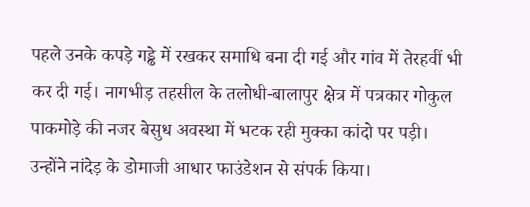पहले उनके कपड़े गड्ढे में रखकर समाधि बना दी गई और गांव में तेरहवीं भी कर दी गई। नागभीड़ तहसील के तलोधी-बालापुर क्षेत्र में पत्रकार गोकुल पाकमोड़े की नजर बेसुध अवस्था में भटक रही मुक्का कांदो पर पड़ी।
उन्होंने नांदेड़ के डोमाजी आधार फाउंडेशन से संपर्क किया।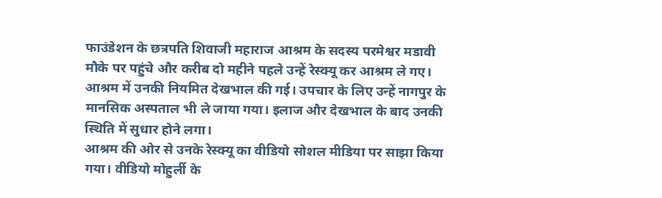फाउंडेशन के छत्रपति शिवाजी महाराज आश्रम के सदस्य परमेश्वर मडावी मौके पर पहुंचे और करीब दो महीने पहले उन्हें रेस्क्यू कर आश्रम ले गए। आश्रम में उनकी नियमित देखभाल की गई। उपचार के लिए उन्हें नागपुर के मानसिक अस्पताल भी ले जाया गया। इलाज और देखभाल के बाद उनकी स्थिति में सुधार होने लगा।
आश्रम की ओर से उनके रेस्क्यू का वीडियो सोशल मीडिया पर साझा किया गया। वीडियो मोहुर्ली के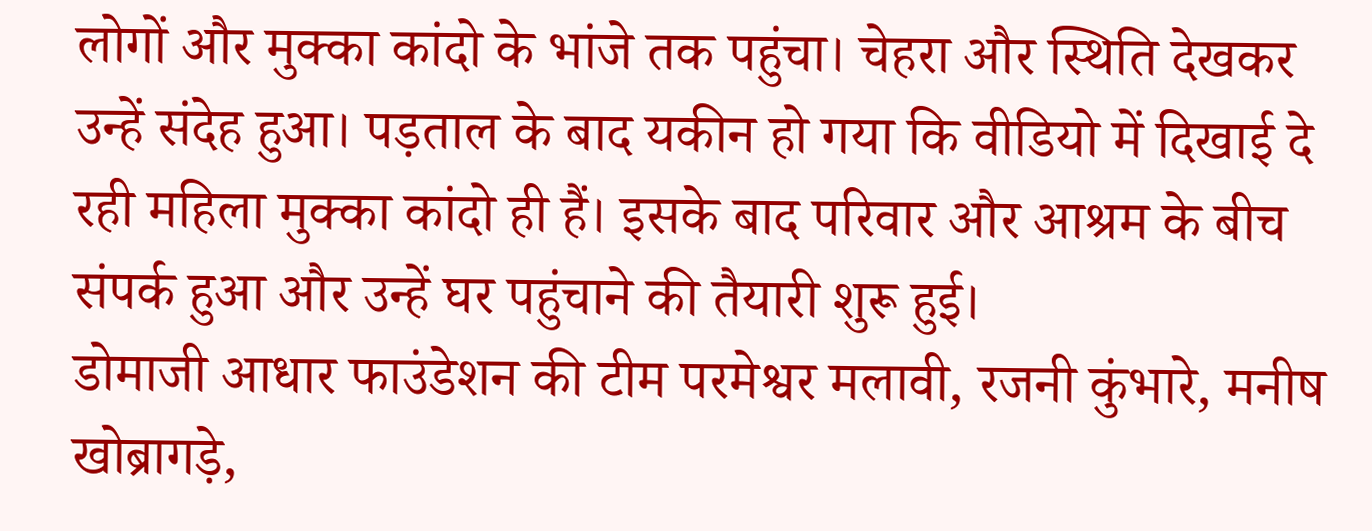लोगों और मुक्का कांदो के भांजे तक पहुंचा। चेहरा और स्थिति देखकर उन्हें संदेह हुआ। पड़ताल के बाद यकीन हो गया कि वीडियो में दिखाई दे रही महिला मुक्का कांदो ही हैं। इसके बाद परिवार और आश्रम के बीच संपर्क हुआ और उन्हें घर पहुंचाने की तैयारी शुरू हुई।
डोमाजी आधार फाउंडेशन की टीम परमेश्वर मलावी, रजनी कुंभारे, मनीष खोब्रागड़े,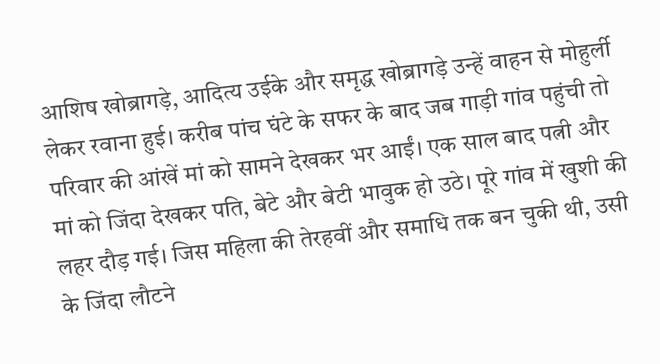आशिष खोब्रागड़े, आदित्य उईके और समृद्ध खोब्रागड़े उन्हें वाहन से मोहुर्ली लेकर रवाना हुई। करीब पांच घंटे के सफर के बाद जब गाड़ी गांव पहुंची तो परिवार की आंखें मां को सामने देखकर भर आईं। एक साल बाद पत्नी और मां को जिंदा देखकर पति, बेटे और बेटी भावुक हो उठे। पूरे गांव में खुशी की लहर दौड़ गई। जिस महिला की तेरहवीं और समाधि तक बन चुकी थी, उसी के जिंदा लौटने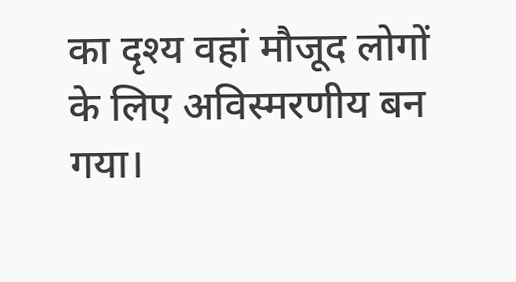का दृश्य वहां मौजूद लोगों के लिए अविस्मरणीय बन गया।